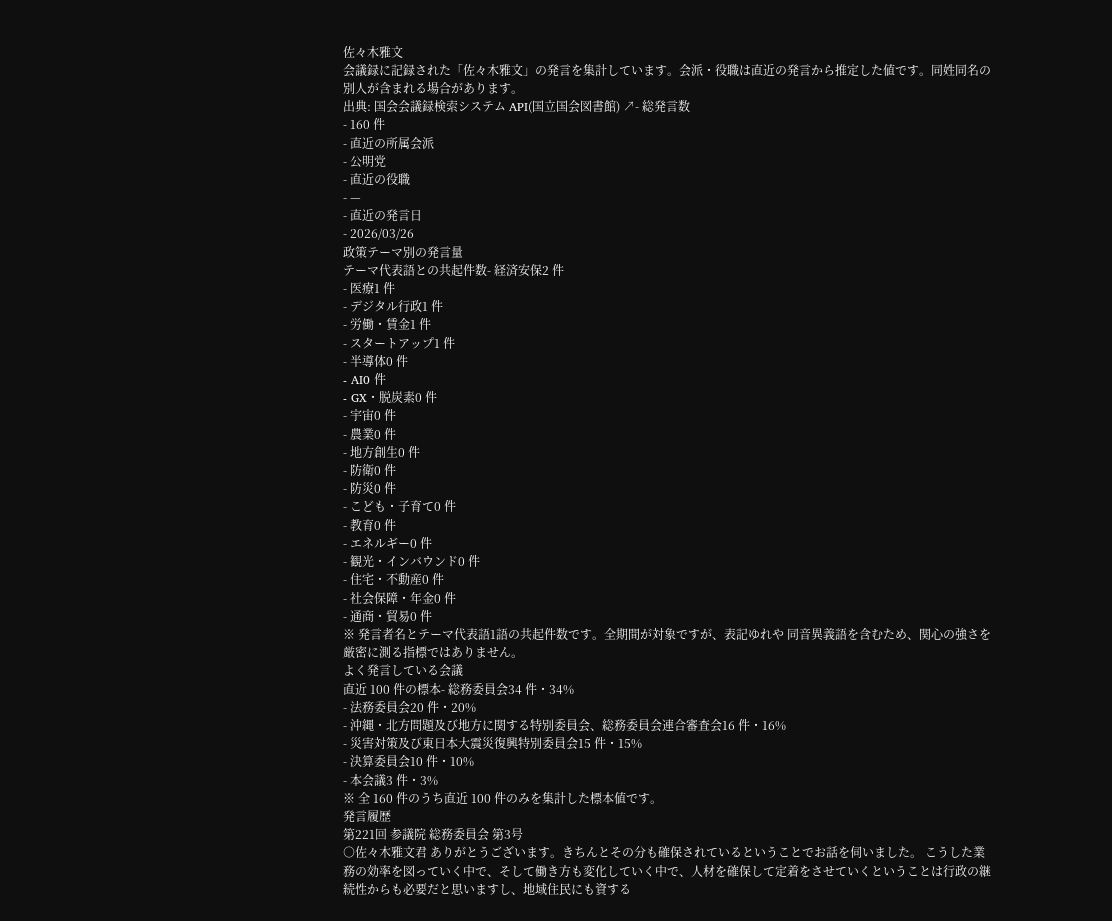佐々木雅文
会議録に記録された「佐々木雅文」の発言を集計しています。会派・役職は直近の発言から推定した値です。同姓同名の別人が含まれる場合があります。
出典: 国会会議録検索システム API(国立国会図書館) ↗- 総発言数
- 160 件
- 直近の所属会派
- 公明党
- 直近の役職
- —
- 直近の発言日
- 2026/03/26
政策テーマ別の発言量
テーマ代表語との共起件数- 経済安保2 件
- 医療1 件
- デジタル行政1 件
- 労働・賃金1 件
- スタートアップ1 件
- 半導体0 件
- AI0 件
- GX・脱炭素0 件
- 宇宙0 件
- 農業0 件
- 地方創生0 件
- 防衛0 件
- 防災0 件
- こども・子育て0 件
- 教育0 件
- エネルギー0 件
- 観光・インバウンド0 件
- 住宅・不動産0 件
- 社会保障・年金0 件
- 通商・貿易0 件
※ 発言者名とテーマ代表語1語の共起件数です。全期間が対象ですが、表記ゆれや 同音異義語を含むため、関心の強さを厳密に測る指標ではありません。
よく発言している会議
直近 100 件の標本- 総務委員会34 件・34%
- 法務委員会20 件・20%
- 沖縄・北方問題及び地方に関する特別委員会、総務委員会連合審査会16 件・16%
- 災害対策及び東日本大震災復興特別委員会15 件・15%
- 決算委員会10 件・10%
- 本会議3 件・3%
※ 全 160 件のうち直近 100 件のみを集計した標本値です。
発言履歴
第221回 参議院 総務委員会 第3号
○佐々木雅文君 ありがとうございます。きちんとその分も確保されているということでお話を伺いました。 こうした業務の効率を図っていく中で、そして働き方も変化していく中で、人材を確保して定着をさせていくということは行政の継続性からも必要だと思いますし、地域住民にも資する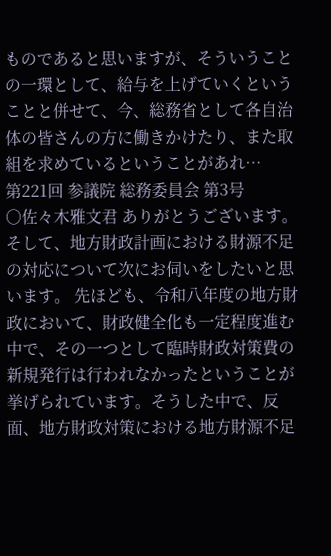ものであると思いますが、そういうことの一環として、給与を上げていくということと併せて、今、総務省として各自治体の皆さんの方に働きかけたり、また取組を求めているということがあれ…
第221回 参議院 総務委員会 第3号
○佐々木雅文君 ありがとうございます。 そして、地方財政計画における財源不足の対応について次にお伺いをしたいと思います。 先ほども、令和八年度の地方財政において、財政健全化も一定程度進む中で、その一つとして臨時財政対策費の新規発行は行われなかったということが挙げられています。そうした中で、反面、地方財政対策における地方財源不足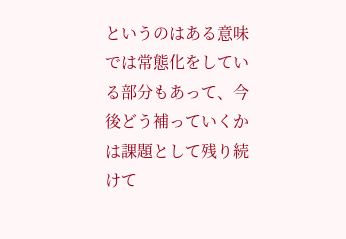というのはある意味では常態化をしている部分もあって、今後どう補っていくかは課題として残り続けて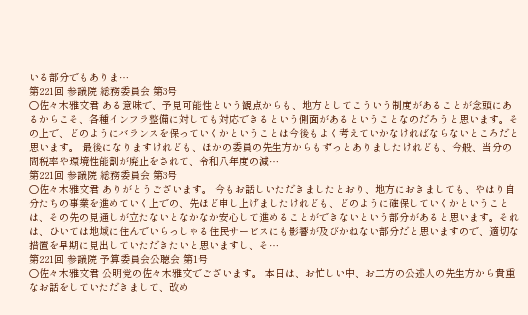いる部分でもありま…
第221回 参議院 総務委員会 第3号
○佐々木雅文君 ある意味で、予見可能性という観点からも、地方としてこういう制度があることが念頭にあるからこそ、各種インフラ整備に対しても対応できるという側面があるということなのだろうと思います。その上で、どのようにバランスを保っていくかということは今後もよく考えていかなければならないところだと思います。 最後になりますけれども、ほかの委員の先生方からもずっとありましたけれども、今般、当分の間税率や環境性能割が廃止をされて、令和八年度の減…
第221回 参議院 総務委員会 第3号
○佐々木雅文君 ありがとうございます。 今もお話しいただきましたとおり、地方におきましても、やはり自分たちの事業を進めていく上での、先ほど申し上げましたけれども、どのように確保していくかということは、その先の見通しが立たないとなかなか安心して進めることができないという部分があると思います。それは、ひいては地域に住んでいらっしゃる住民サービスにも影響が及びかねない部分だと思いますので、適切な措置を早期に見出していただきたいと思いますし、そ…
第221回 参議院 予算委員会公聴会 第1号
○佐々木雅文君 公明党の佐々木雅文でございます。 本日は、お忙しい中、お二方の公述人の先生方から貴重なお話をしていただきまして、改め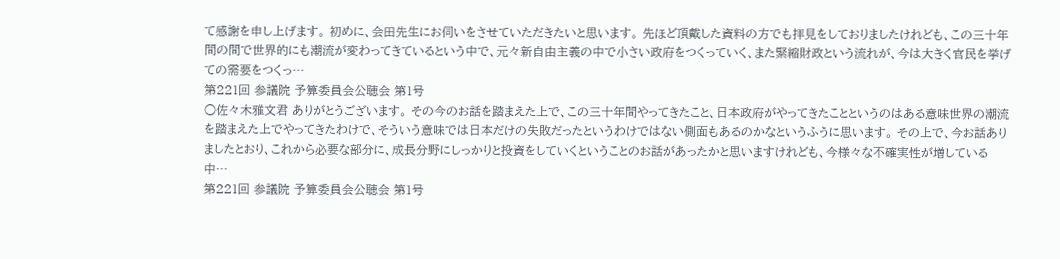て感謝を申し上げます。 初めに、会田先生にお伺いをさせていただきたいと思います。 先ほど頂戴した資料の方でも拝見をしておりましたけれども、この三十年間の間で世界的にも潮流が変わってきているという中で、元々新自由主義の中で小さい政府をつくっていく、また緊縮財政という流れが、今は大きく官民を挙げての需要をつくっ…
第221回 参議院 予算委員会公聴会 第1号
○佐々木雅文君 ありがとうございます。 その今のお話を踏まえた上で、この三十年間やってきたこと、日本政府がやってきたことというのはある意味世界の潮流を踏まえた上でやってきたわけで、そういう意味では日本だけの失敗だったというわけではない側面もあるのかなというふうに思います。 その上で、今お話ありましたとおり、これから必要な部分に、成長分野にしっかりと投資をしていくということのお話があったかと思いますけれども、今様々な不確実性が増している中…
第221回 参議院 予算委員会公聴会 第1号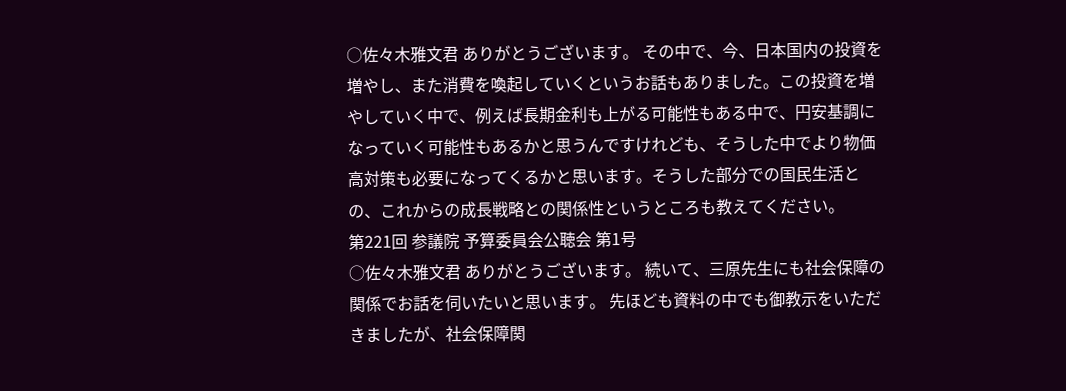○佐々木雅文君 ありがとうございます。 その中で、今、日本国内の投資を増やし、また消費を喚起していくというお話もありました。この投資を増やしていく中で、例えば長期金利も上がる可能性もある中で、円安基調になっていく可能性もあるかと思うんですけれども、そうした中でより物価高対策も必要になってくるかと思います。そうした部分での国民生活との、これからの成長戦略との関係性というところも教えてください。
第221回 参議院 予算委員会公聴会 第1号
○佐々木雅文君 ありがとうございます。 続いて、三原先生にも社会保障の関係でお話を伺いたいと思います。 先ほども資料の中でも御教示をいただきましたが、社会保障関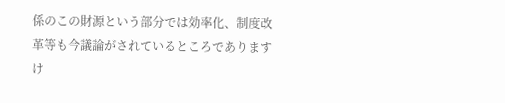係のこの財源という部分では効率化、制度改革等も今議論がされているところでありますけ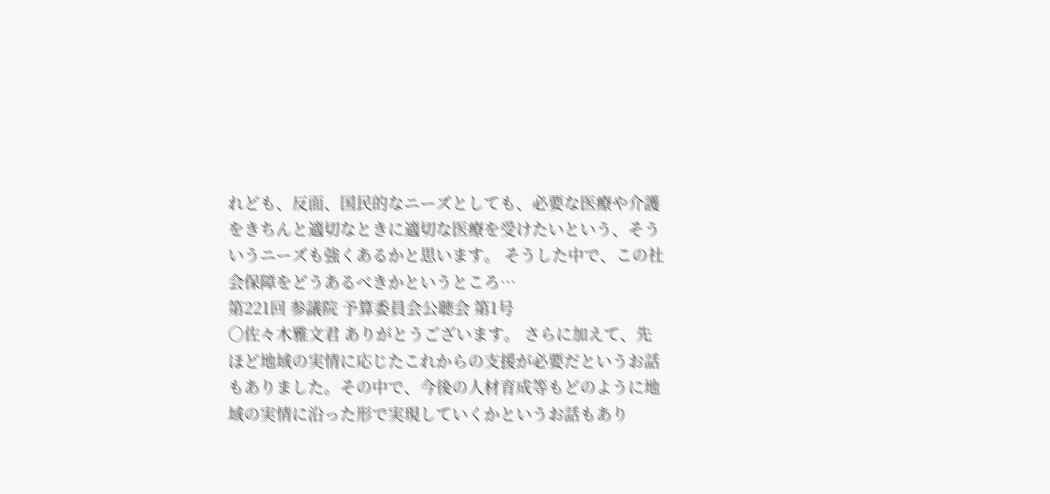れども、反面、国民的なニーズとしても、必要な医療や介護をきちんと適切なときに適切な医療を受けたいという、そういうニーズも強くあるかと思います。 そうした中で、この社会保障をどうあるべきかというところ…
第221回 参議院 予算委員会公聴会 第1号
○佐々木雅文君 ありがとうございます。 さらに加えて、先ほど地域の実情に応じたこれからの支援が必要だというお話もありました。その中で、今後の人材育成等もどのように地域の実情に沿った形で実現していくかというお話もあり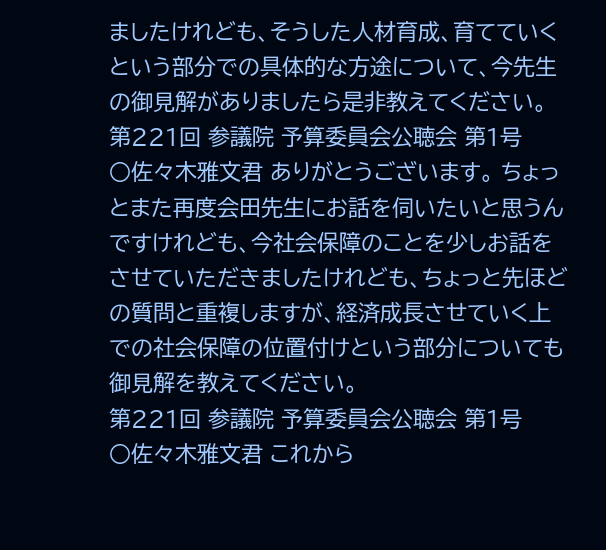ましたけれども、そうした人材育成、育てていくという部分での具体的な方途について、今先生の御見解がありましたら是非教えてください。
第221回 参議院 予算委員会公聴会 第1号
○佐々木雅文君 ありがとうございます。 ちょっとまた再度会田先生にお話を伺いたいと思うんですけれども、今社会保障のことを少しお話をさせていただきましたけれども、ちょっと先ほどの質問と重複しますが、経済成長させていく上での社会保障の位置付けという部分についても御見解を教えてください。
第221回 参議院 予算委員会公聴会 第1号
○佐々木雅文君 これから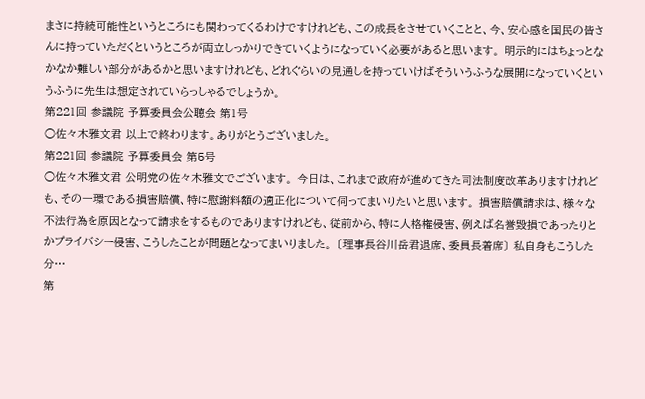まさに持続可能性というところにも関わってくるわけですけれども、この成長をさせていくことと、今、安心感を国民の皆さんに持っていただくというところが両立しっかりできていくようになっていく必要があると思います。 明示的にはちょっとなかなか難しい部分があるかと思いますけれども、どれぐらいの見通しを持っていけばそういうふうな展開になっていくというふうに先生は想定されていらっしゃるでしょうか。
第221回 参議院 予算委員会公聴会 第1号
○佐々木雅文君 以上で終わります。ありがとうございました。
第221回 参議院 予算委員会 第5号
○佐々木雅文君 公明党の佐々木雅文でございます。 今日は、これまで政府が進めてきた司法制度改革ありますけれども、その一環である損害賠償、特に慰謝料額の適正化について伺ってまいりたいと思います。 損害賠償請求は、様々な不法行為を原因となって請求をするものでありますけれども、従前から、特に人格権侵害、例えば名誉毀損であったりとかプライバシー侵害、こうしたことが問題となってまいりました。 〔理事長谷川岳君退席、委員長着席〕 私自身もこうした分…
第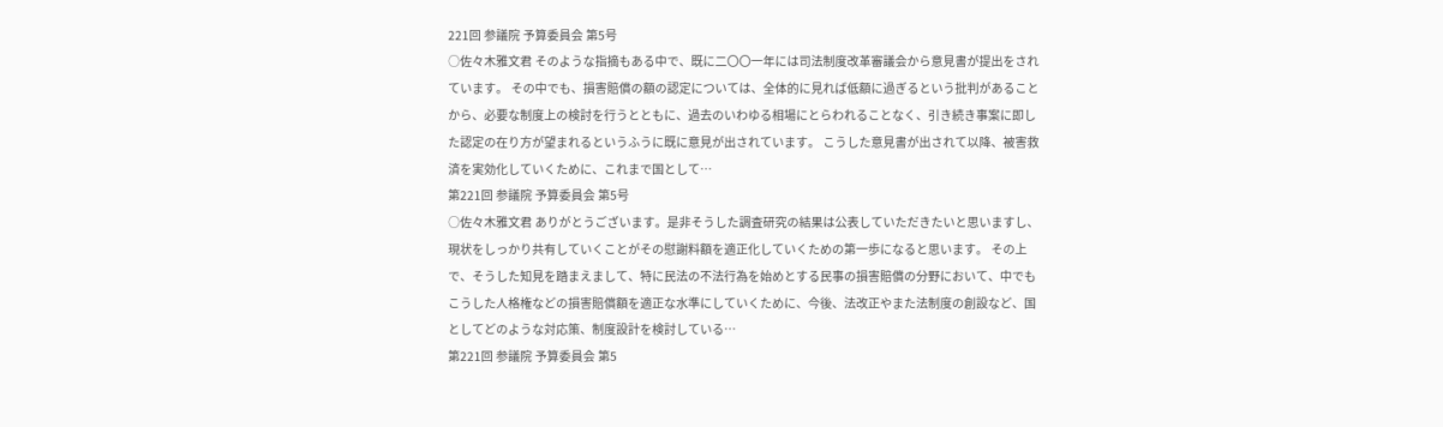221回 参議院 予算委員会 第5号
○佐々木雅文君 そのような指摘もある中で、既に二〇〇一年には司法制度改革審議会から意見書が提出をされています。 その中でも、損害賠償の額の認定については、全体的に見れば低額に過ぎるという批判があることから、必要な制度上の検討を行うとともに、過去のいわゆる相場にとらわれることなく、引き続き事案に即した認定の在り方が望まれるというふうに既に意見が出されています。 こうした意見書が出されて以降、被害救済を実効化していくために、これまで国として…
第221回 参議院 予算委員会 第5号
○佐々木雅文君 ありがとうございます。是非そうした調査研究の結果は公表していただきたいと思いますし、現状をしっかり共有していくことがその慰謝料額を適正化していくための第一歩になると思います。 その上で、そうした知見を踏まえまして、特に民法の不法行為を始めとする民事の損害賠償の分野において、中でもこうした人格権などの損害賠償額を適正な水準にしていくために、今後、法改正やまた法制度の創設など、国としてどのような対応策、制度設計を検討している…
第221回 参議院 予算委員会 第5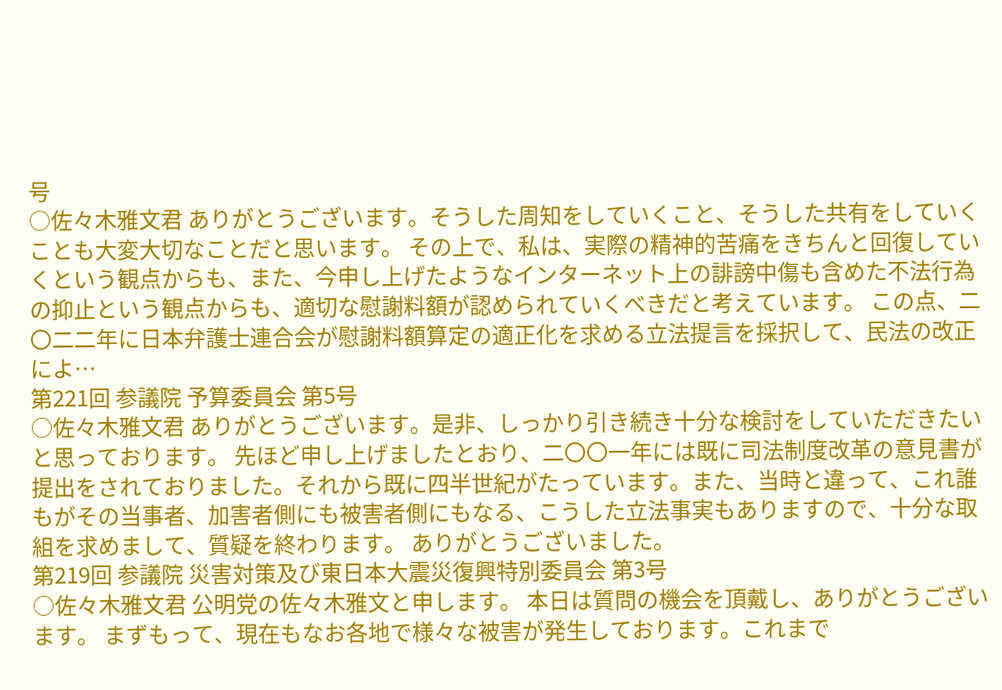号
○佐々木雅文君 ありがとうございます。そうした周知をしていくこと、そうした共有をしていくことも大変大切なことだと思います。 その上で、私は、実際の精神的苦痛をきちんと回復していくという観点からも、また、今申し上げたようなインターネット上の誹謗中傷も含めた不法行為の抑止という観点からも、適切な慰謝料額が認められていくべきだと考えています。 この点、二〇二二年に日本弁護士連合会が慰謝料額算定の適正化を求める立法提言を採択して、民法の改正によ…
第221回 参議院 予算委員会 第5号
○佐々木雅文君 ありがとうございます。是非、しっかり引き続き十分な検討をしていただきたいと思っております。 先ほど申し上げましたとおり、二〇〇一年には既に司法制度改革の意見書が提出をされておりました。それから既に四半世紀がたっています。また、当時と違って、これ誰もがその当事者、加害者側にも被害者側にもなる、こうした立法事実もありますので、十分な取組を求めまして、質疑を終わります。 ありがとうございました。
第219回 参議院 災害対策及び東日本大震災復興特別委員会 第3号
○佐々木雅文君 公明党の佐々木雅文と申します。 本日は質問の機会を頂戴し、ありがとうございます。 まずもって、現在もなお各地で様々な被害が発生しております。これまで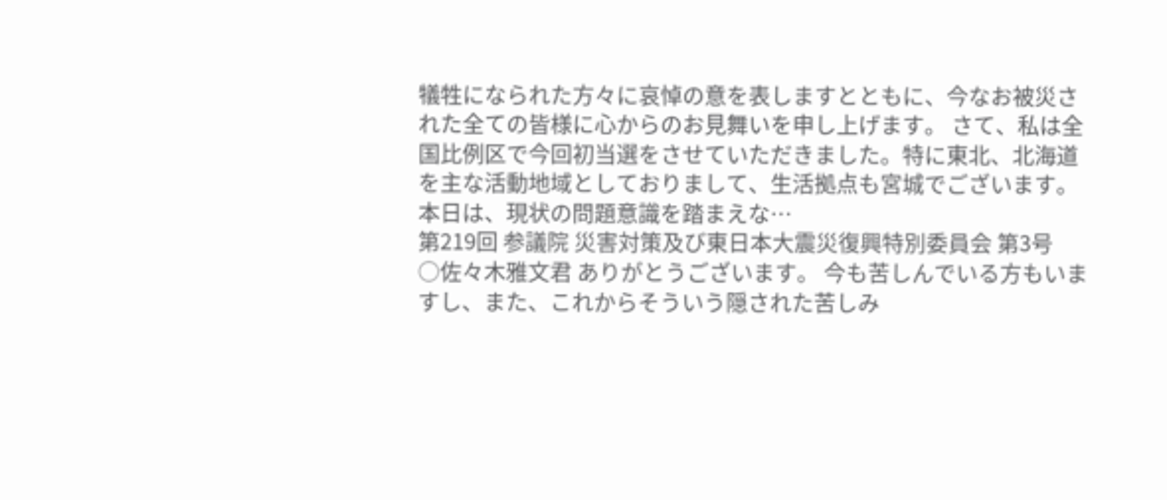犠牲になられた方々に哀悼の意を表しますとともに、今なお被災された全ての皆様に心からのお見舞いを申し上げます。 さて、私は全国比例区で今回初当選をさせていただきました。特に東北、北海道を主な活動地域としておりまして、生活拠点も宮城でございます。 本日は、現状の問題意識を踏まえな…
第219回 参議院 災害対策及び東日本大震災復興特別委員会 第3号
○佐々木雅文君 ありがとうございます。 今も苦しんでいる方もいますし、また、これからそういう隠された苦しみ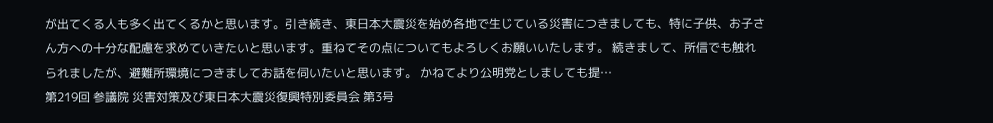が出てくる人も多く出てくるかと思います。引き続き、東日本大震災を始め各地で生じている災害につきましても、特に子供、お子さん方への十分な配慮を求めていきたいと思います。重ねてその点についてもよろしくお願いいたします。 続きまして、所信でも触れられましたが、避難所環境につきましてお話を伺いたいと思います。 かねてより公明党としましても提…
第219回 参議院 災害対策及び東日本大震災復興特別委員会 第3号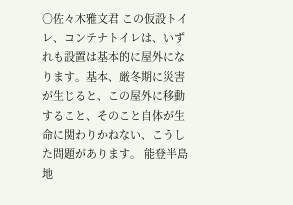○佐々木雅文君 この仮設トイレ、コンテナトイレは、いずれも設置は基本的に屋外になります。基本、厳冬期に災害が生じると、この屋外に移動すること、そのこと自体が生命に関わりかねない、こうした問題があります。 能登半島地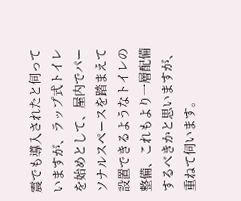震でも導入されたと伺っていますが、ラップ式トイレを始めとして、屋内でパーソナルスペースを踏まえて設置できるようなトイレの整備、これもより一層配備するべきかと思いますが、重ねて伺います。